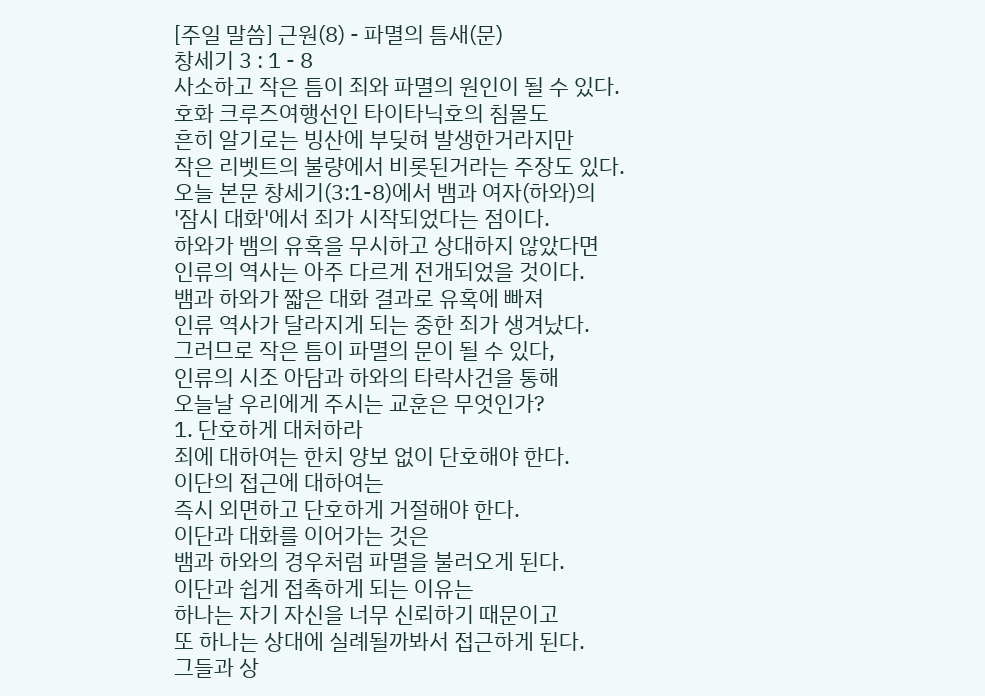[주일 말씀] 근원(8) - 파멸의 틈새(문)
창세기 3 : 1 - 8
사소하고 작은 틈이 죄와 파멸의 원인이 될 수 있다.
호화 크루즈여행선인 타이타닉호의 침몰도
흔히 알기로는 빙산에 부딪혀 발생한거라지만
작은 리벳트의 불량에서 비롯된거라는 주장도 있다.
오늘 본문 창세기(3:1-8)에서 뱀과 여자(하와)의
'잠시 대화'에서 죄가 시작되었다는 점이다.
하와가 뱀의 유혹을 무시하고 상대하지 않았다면
인류의 역사는 아주 다르게 전개되었을 것이다.
뱀과 하와가 짧은 대화 결과로 유혹에 빠져
인류 역사가 달라지게 되는 중한 죄가 생겨났다.
그러므로 작은 틈이 파멸의 문이 될 수 있다,
인류의 시조 아담과 하와의 타락사건을 통해
오늘날 우리에게 주시는 교훈은 무엇인가?
1. 단호하게 대처하라
죄에 대하여는 한치 양보 없이 단호해야 한다.
이단의 접근에 대하여는
즉시 외면하고 단호하게 거절해야 한다.
이단과 대화를 이어가는 것은
뱀과 하와의 경우처럼 파멸을 불러오게 된다.
이단과 쉽게 접촉하게 되는 이유는
하나는 자기 자신을 너무 신뢰하기 때문이고
또 하나는 상대에 실례될까봐서 접근하게 된다.
그들과 상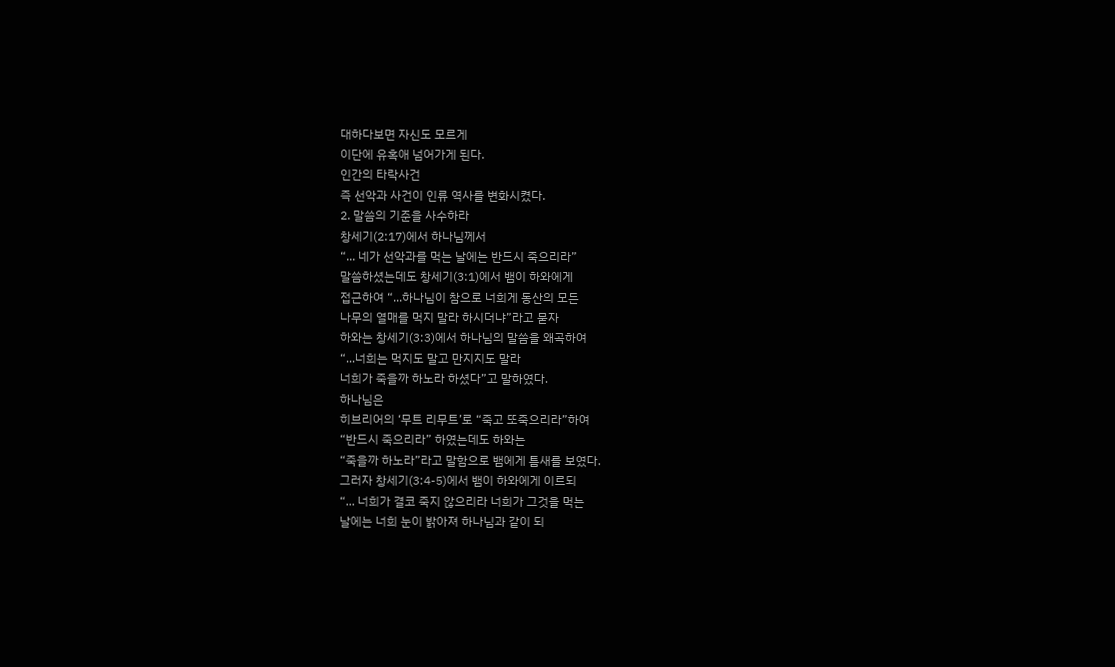대하다보면 자신도 모르게
이단에 유혹애 넘어가게 된다.
인간의 타락사건
즉 선악과 사건이 인류 역사를 변화시켰다.
2. 말씀의 기준을 사수하라
창세기(2:17)에서 하나님께서
“... 네가 선악과를 먹는 날에는 반드시 죽으리라”
말씀하셨는데도 창세기(3:1)에서 뱀이 하와에게
접근하여 “...하나님이 참으로 너희게 동산의 모든
나무의 열매를 먹지 말라 하시더냐”라고 묻자
하와는 창세기(3:3)에서 하나님의 말씀을 왜곡하여
“...너희는 먹지도 말고 만지지도 말라
너희가 죽을까 하노라 하셨다”고 말하였다.
하나님은
히브리어의 ‘무트 리무트’로 “죽고 또죽으리라”하여
“반드시 죽으리라” 하였는데도 하와는
“죽을까 하노라”라고 말함으로 뱀에게 틈새를 보였다.
그러자 창세기(3:4-5)에서 뱀이 하와에게 이르되
“... 너희가 결코 죽지 않으리라 너희가 그것을 먹는
날에는 너희 눈이 밝아져 하나님과 같이 되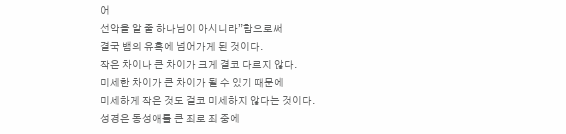어
선악을 알 줄 하나님이 아시니라”함으로써
결국 뱀의 유혹에 넘어가게 된 것이다.
작은 차이나 큰 차이가 크게 결코 다르지 않다.
미세한 차이가 큰 차이가 될 수 있기 때문에
미세하게 작은 것도 걸코 미세하지 않다는 것이다.
성경은 동성애를 큰 죄로 죄 중에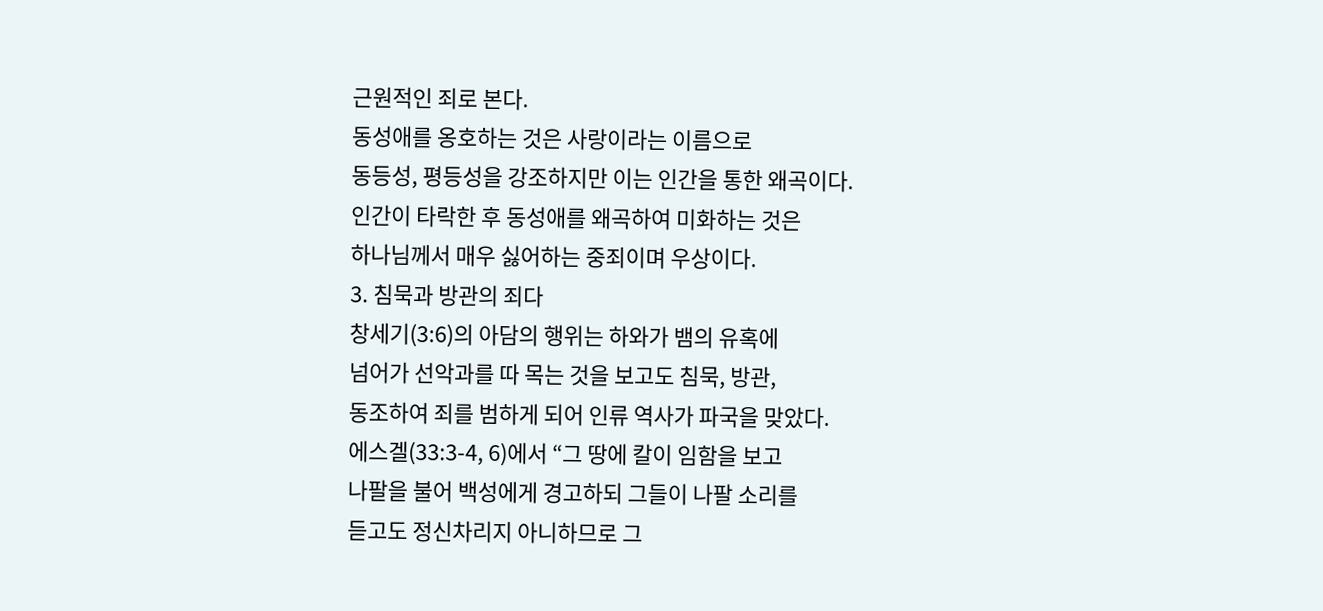근원적인 죄로 본다.
동성애를 옹호하는 것은 사랑이라는 이름으로
동등성, 평등성을 강조하지만 이는 인간을 통한 왜곡이다.
인간이 타락한 후 동성애를 왜곡하여 미화하는 것은
하나님께서 매우 싫어하는 중죄이며 우상이다.
3. 침묵과 방관의 죄다
창세기(3:6)의 아담의 행위는 하와가 뱀의 유혹에
넘어가 선악과를 따 목는 것을 보고도 침묵, 방관,
동조하여 죄를 범하게 되어 인류 역사가 파국을 맞았다.
에스겔(33:3-4, 6)에서 “그 땅에 칼이 임함을 보고
나팔을 불어 백성에게 경고하되 그들이 나팔 소리를
듣고도 정신차리지 아니하므로 그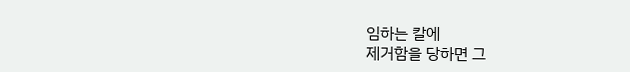임하는 칼에
제거함을 당하면 그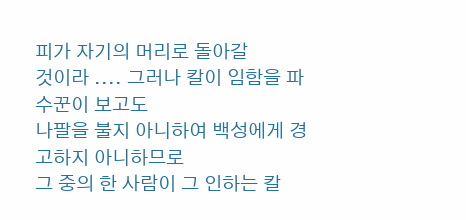피가 자기의 머리로 돌아갈
것이라 .... 그러나 칼이 임함을 파수꾼이 보고도
나팔을 불지 아니하여 백성에게 경고하지 아니하므로
그 중의 한 사람이 그 인하는 칼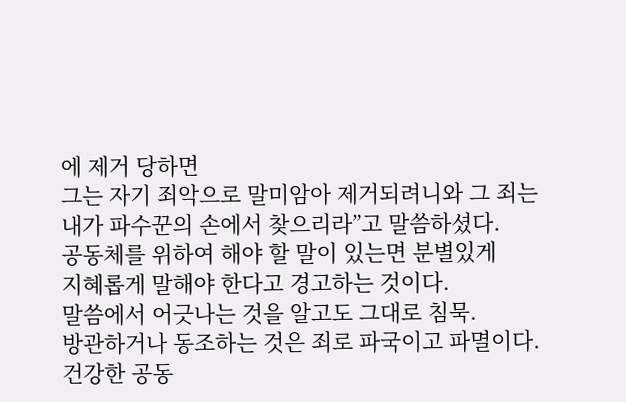에 제거 당하면
그는 자기 죄악으로 말미암아 제거되려니와 그 죄는
내가 파수꾼의 손에서 찾으리라”고 말씀하셨다.
공동체를 위하여 해야 할 말이 있는면 분별있게
지혜롭게 말해야 한다고 경고하는 것이다.
말씀에서 어긋나는 것을 알고도 그대로 침묵.
방관하거나 동조하는 것은 죄로 파국이고 파멸이다.
건강한 공동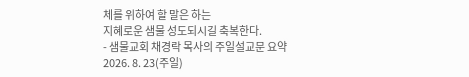체를 위하여 할 말은 하는
지혜로운 샘물 성도되시길 축복한다.
- 샘물교회 채경락 목사의 주일설교문 요약
2026. 8. 23(주일)